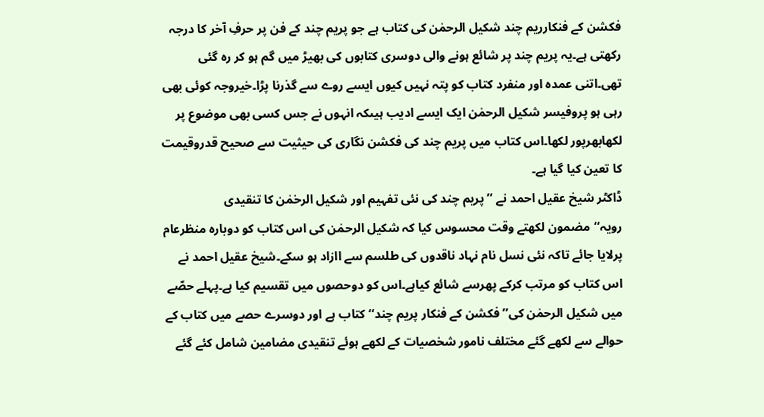فکشن کے فنکارریم چند شکیل الرحمٰن کی کتاب ہے جو پریم چند کے فن پر حرفِ آخر کا درجہ رکھتی ہے۔یہ پریم چند پر شائع ہونے والی دوسری کتابوں کی بھیڑ میں گم ہو کر رہ گئی تھی۔اتنی عمدہ اور منفرد کتاب کو پتہ نہیں کیوں ایسے روے سے گذرنا پڑا۔خیروجہ کوئی بھی رہی ہو پروفیسر شکیل الرحمٰن ایک ایسے ادیب ہیںکہ انہوں نے جس کسی بھی موضوع پر لکھابھرپور لکھا۔اس کتاب میں پریم چند کی فکشن نگاری کی حیثیت سے صحیح قدروقیمت کا تعین کیا گیا ہے۔
ڈاکٹر شیخ عقیل احمد نے ’’پریم چند کی نئی تفہیم اور شکیل الرخمٰن کا تنقیدی رویہ‘‘مضمون لکھتے وقت محسوس کیا کہ شکیل الرحمٰن کی اس کتاب کو دوبارہ منظرعام پرلایا جائے تاکہ نئی نسل نام نہاد ناقدوں کی طلسم سے اازاد ہو سکے۔شیخ عقیل احمد نے اس کتاب کو مرتب کرکے پھرسے شائع کیاہے۔اس کو دوحصوں میں تقسیم کیا ہے۔پہلے حصّے میں شکیل الرحمٰن کی’’ فکشن کے فنکار پریم چند‘‘ کتاب ہے اور دوسرے حصے میں کتاب کے حوالے سے لکھے گئے مختلف نامور شخصیات کے لکھے ہوئے تنقیدی مضامین شامل کئے گئے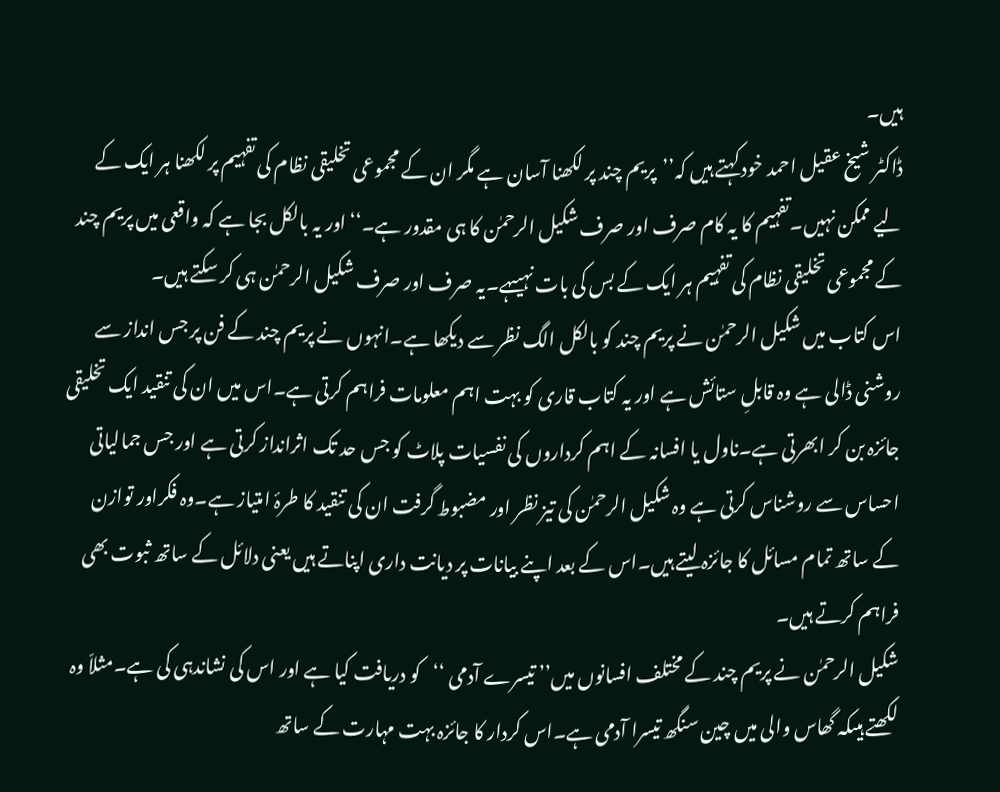ہیں۔
ڈاکٹر شیخ عقیل احمد خود کہتے ہیں کہ’’پریم چند پر لکھنا آسان ہے مگر ان کے مجموعی تخلیقی نظام کی تفہیم پر لکھنا ہر ایک کے لیے ممکن نہیں۔تفہیم کا یہ کام صرف اور صرف شکیل الرحمٰن کا ہی مقدور ہے۔‘‘اور یہ بالکل بجا ہے کہ واقعی میں پریم چند کے مجموعی تخلیقی نظام کی تفہیم ہر ایک کے بس کی بات نہیںہے۔یہ صرف اور صرف شکیل الرحمٰن ہی کر سکتے ہیں۔
اس کتاب میں شکیل الرحمٰن نے پریم چند کو بالکل الگ نظر سے دیکھا ہے۔انہوں نے پریم چند کے فن پر جس انداز سے روشنی ڈالی ہے وہ قابلِ ستائش ہے اور یہ کتاب قاری کو بہت اہم معلومات فراہم کرتی ہے۔اس میں ان کی تنقید ایک تخلیقی جائزہ بن کر ابھرتی ہے۔ناول یا افسانہ کے اہم کرداروں کی نفسیات پلاٹ کو جس حد تک اثرانداز کرتی ہے اور جس جمالیاتی احساس سے روشناس کرتی ہے وہ شکیل الرحمٰن کی تیز نظر اور مضبوط گرفت ان کی تنقید کا طرۂ امتیاز ہے۔وہ فکراور توازن کے ساتھ تمام مسائل کا جائزہ لیتے ہیں۔اس کے بعد اپنے بیانات پر دیانت داری اپناتے ہیں یعنی دلائل کے ساتھ ثبوت بھی فراہم کرتے ہیں۔
شکیل الرحمٰن نے پریم چند کے مختلف افسانوں میں’’ تیسرے آدمی ‘‘کو دریافت کیا ہے اور اس کی نشاندہی کی ہے۔مثلاّ وہ لکھتے ہیںکہ گھاس والی میں چین سنگھ تیسرا آدمی ہے۔اس کردار کا جائزہ بہت مہارت کے ساتھ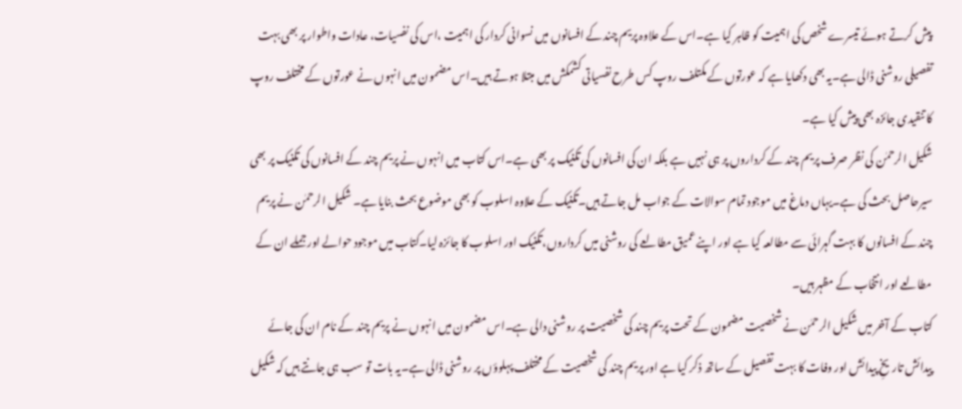پیش کرتے ہوئے تیسرے شخص کی اہمیت کو ظاہر کیا ہے۔اس کے علاوہ پریم چند کے افسانوں میں نسوانی کردار کی اہمیت ،اس کی نفسیات، عادات واطوار پر بھی بہت تفصیلی روشنی ڈالی ہے۔یہ بھی دکھایا ہے کہ عورتوں کے مکتلف روپ کس طرح نفسیاتی کشمکش میں مبتلا ہوتے ہیں۔اس مضمون میں انہوں نے عورتوں کے مختلف روپ کا تنقیدی جائزہ بھی پیش کیا ہے۔
شکیل الرحمٰن کی نظر صرف پریم چند کے کرداروں پر ہی نہیں ہے بلکہ ان کی افسانوں کی تکنیک پر بھی ہے۔اس کتاب میں انہوں نے پریم چند کے افسانوں کی تکنیک پر بھی سیرحاصل بحث کی ہے۔یہاں دماغ میں موجود تمام سوالات کے جواب مل جاتے ہیں۔تکنیک کے علاوہ اسلوب کو بھی موضوع بحث بنایا ہے۔ شکیل الرحمٰن نے پریم چند کے افسانوں کا بہت گہرائی سے مطالعہ کیا ہے اور اپنے عمیق مطالعے کی روشنی میں کرداروں،تکنیک اور اسلوب کا جائزہ لیا۔کتاب میں موجود حوالے اور جملے ان کے مطالعے اور انتخاب کے مظہر ہیں۔
کتاب کے آخر میں شکیل الرحمٰن نے شخصیت مضمون کے تحت پریم چند کی شخصیت پر روشنی دالی ہے۔اس مضمون میں انہوں نے پریم چند کے نام ان کی جائے پیدائش تاریخِ پیدائش اور وفات کا بہت تفصیل کے ساتھ ذکر کیا ہے اور پریم چند کی شخصیت کے مختلف پہلوؤں پر روشنی ڈالی ہے۔یہ بات تو سب ہی جانتے ہیں کہ شکیل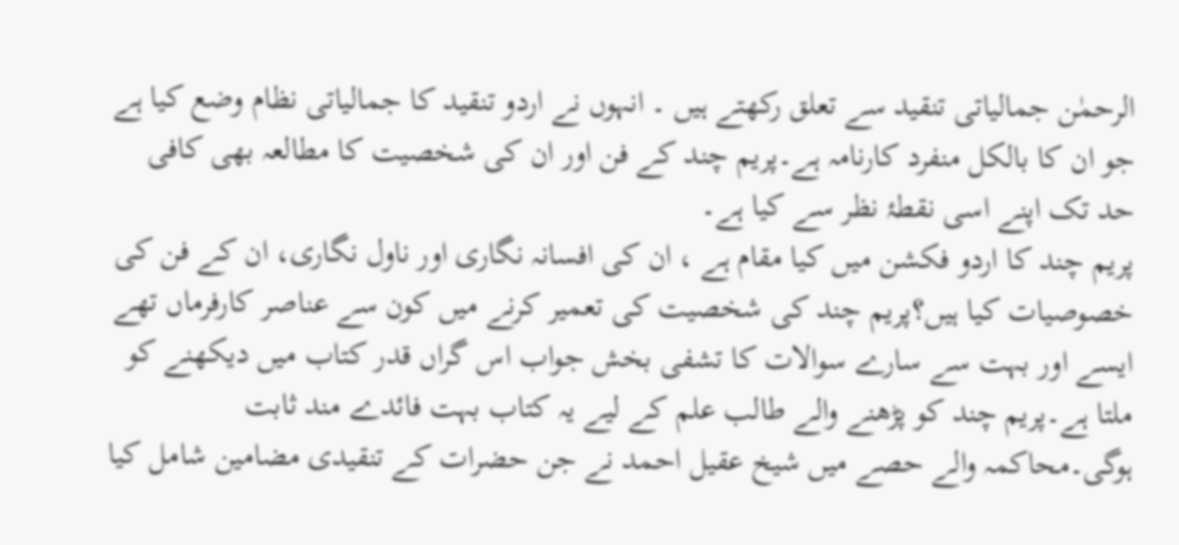الرحمٰن جمالیاتی تنقید سے تعلق رکھتے ہیں ۔ انہوں نے اردو تنقید کا جمالیاتی نظام وضع کیا ہے جو ان کا بالکل منفرد کارنامہ ہے۔پریم چند کے فن اور ان کی شخصیت کا مطالعہ بھی کافی حد تک اپنے اسی نقطۂ نظر سے کیا ہے۔
پریم چند کا اردو فکشن میں کیا مقام ہے ، ان کی افسانہ نگاری اور ناول نگاری، ان کے فن کی خصوصیات کیا ہیں؟پریم چند کی شخصیت کی تعمیر کرنے میں کون سے عناصر کارفرماں تھے ایسے اور بہت سے سارے سوالات کا تشفی بخش جواب اس گراں قدر کتاب میں دیکھنے کو ملتا ہے۔پریم چند کو پڑھنے والے طالب علم کے لیے یہ کتاب بہت فائدے مند ثابت ہوگی۔محاکمہ والے حصے میں شیخ عقیل احمد نے جن حضرات کے تنقیدی مضامین شامل کیا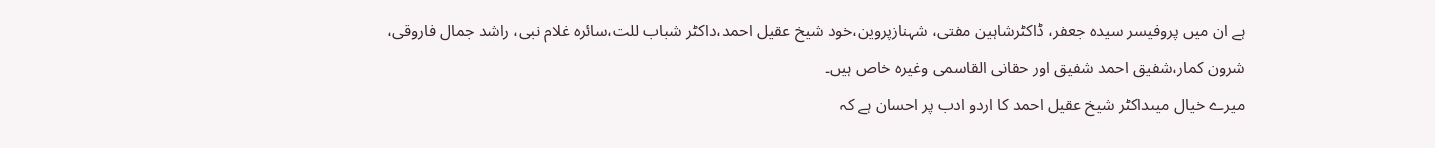ہے ان میں پروفیسر سیدہ جعفر، ڈاکٹرشاہین مفتی، شہنازپروین،خود شیخ عقیل احمد،داکٹر شباب للت،سائرہ غلام نبی، راشد جمال فاروقی، شرون کمار،شفیق احمد شفیق اور حقانی القاسمی وغیرہ خاص ہیں۔
میرے خیال میںداکٹر شیخ عقیل احمد کا اردو ادب پر احسان ہے کہ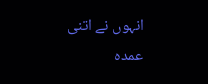انہوں نے اتنی عمدہ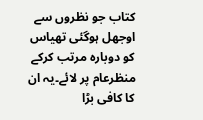کتاب جو نظروں سے اوجھل ہوگئی تھیاس کو دوبارہ مرتب کرکے منظرعام پر لائے۔یہ ان کا کافی بڑا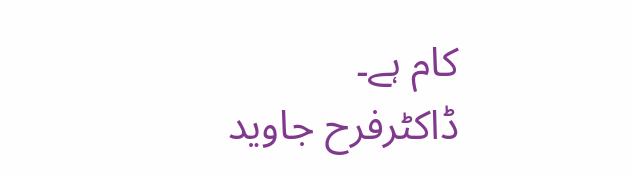کام ہے۔
ڈاکٹرفرح جاوید